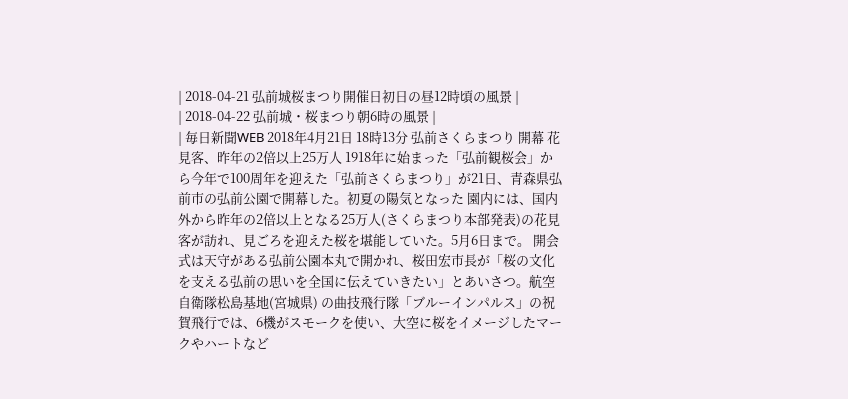| 2018-04-21 弘前城桜まつり開催日初日の昼12時頃の風景 |
| 2018-04-22 弘前城・桜まつり朝6時の風景 |
| 毎日新聞WEB 2018年4月21日 18時13分 弘前さくらまつり 開幕 花見客、昨年の2倍以上25万人 1918年に始まった「弘前観桜会」から今年で100周年を迎えた「弘前さくらまつり」が21日、青森県弘前市の弘前公園で開幕した。初夏の陽気となった 園内には、国内外から昨年の2倍以上となる25万人(さくらまつり本部発表)の花見客が訪れ、見ごろを迎えた桜を堪能していた。5月6日まで。 開会式は天守がある弘前公園本丸で開かれ、桜田宏市長が「桜の文化を支える弘前の思いを全国に伝えていきたい」とあいさつ。航空自衛隊松島基地(宮城県) の曲技飛行隊「ブルーインパルス」の祝賀飛行では、6機がスモークを使い、大空に桜をイメージしたマークやハートなど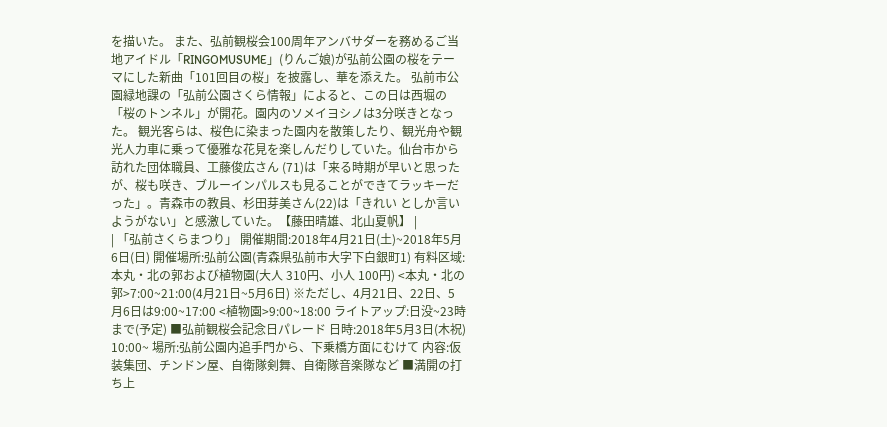を描いた。 また、弘前観桜会100周年アンバサダーを務めるご当地アイドル「RINGOMUSUME」(りんご娘)が弘前公園の桜をテーマにした新曲「101回目の桜」を披露し、華を添えた。 弘前市公園緑地課の「弘前公園さくら情報」によると、この日は西堀の「桜のトンネル」が開花。園内のソメイヨシノは3分咲きとなった。 観光客らは、桜色に染まった園内を散策したり、観光舟や観光人力車に乗って優雅な花見を楽しんだりしていた。仙台市から訪れた団体職員、工藤俊広さん (71)は「来る時期が早いと思ったが、桜も咲き、ブルーインパルスも見ることができてラッキーだった」。青森市の教員、杉田芽美さん(22)は「きれい としか言いようがない」と感激していた。【藤田晴雄、北山夏帆】 |
| 「弘前さくらまつり」 開催期間:2018年4月21日(土)~2018年5月6日(日) 開催場所:弘前公園(青森県弘前市大字下白銀町1) 有料区域:本丸・北の郭および植物園(大人 310円、小人 100円) <本丸・北の郭>7:00~21:00(4月21日~5月6日) ※ただし、4月21日、22日、5月6日は9:00~17:00 <植物園>9:00~18:00 ライトアップ:日没~23時まで(予定) ■弘前観桜会記念日パレード 日時:2018年5月3日(木祝) 10:00~ 場所:弘前公園内追手門から、下乗橋方面にむけて 内容:仮装集団、チンドン屋、自衛隊剣舞、自衛隊音楽隊など ■満開の打ち上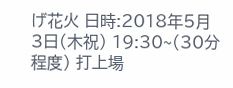げ花火 日時:2018年5月3日(木祝) 19:30~(30分程度) 打上場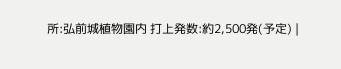所:弘前城植物園内 打上発数:約2,500発(予定) |